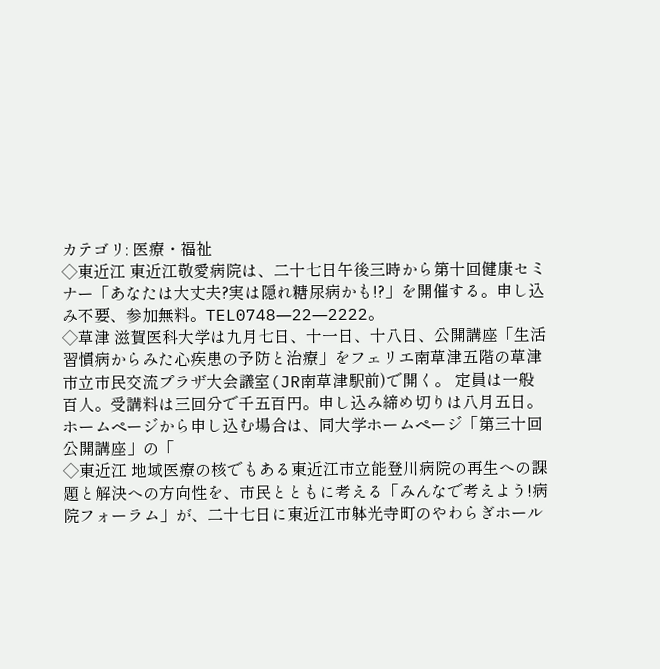カテゴリ: 医療・福祉
◇東近江 東近江敬愛病院は、二十七日午後三時から第十回健康セミナー「あなたは大丈夫?実は隠れ糖尿病かも!?」を開催する。申し込み不要、参加無料。TEL0748―22―2222。
◇草津 滋賀医科大学は九月七日、十一日、十八日、公開講座「生活習慣病からみた心疾患の予防と治療」をフェリエ南草津五階の草津市立市民交流プラザ大会議室(JR南草津駅前)で開く。 定員は一般百人。受講料は三回分で千五百円。申し込み締め切りは八月五日。ホームページから申し込む場合は、同大学ホームページ「第三十回公開講座」の「
◇東近江 地域医療の核でもある東近江市立能登川病院の再生への課題と解決への方向性を、市民とともに考える「みんなで考えよう!病院フォーラム」が、二十七日に東近江市躰光寺町のやわらぎホール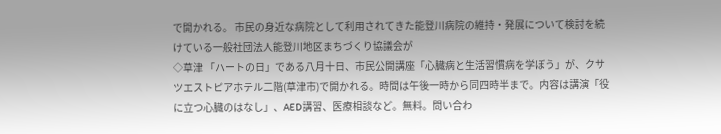で開かれる。 市民の身近な病院として利用されてきた能登川病院の維持・発展について検討を続けている一般社団法人能登川地区まちづくり協議会が
◇草津 「ハートの日」である八月十日、市民公開講座「心臓病と生活習慣病を学ぼう」が、クサツエストピアホテル二階(草津市)で開かれる。時間は午後一時から同四時半まで。内容は講演「役に立つ心臓のはなし」、AED講習、医療相談など。無料。問い合わ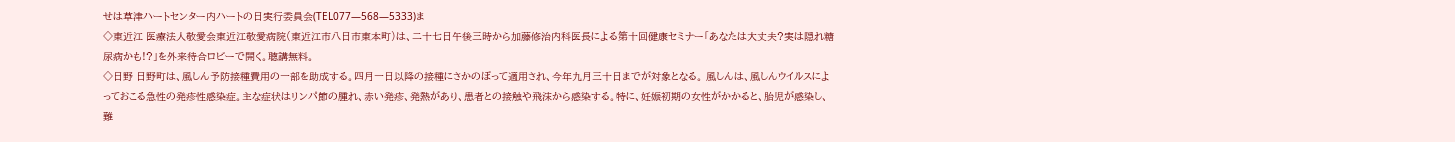せは草津ハートセンター内ハートの日実行委員会(TEL077―568―5333)ま
◇東近江 医療法人敬愛会東近江敬愛病院(東近江市八日市東本町)は、二十七日午後三時から加藤修治内科医長による第十回健康セミナー「あなたは大丈夫?実は隠れ糖尿病かも!?」を外来待合ロビーで開く。聴講無料。
◇日野 日野町は、風しん予防接種費用の一部を助成する。四月一日以降の接種にさかのぼって適用され、今年九月三十日までが対象となる。 風しんは、風しんウイルスによっておこる急性の発疹性感染症。主な症状はリンパ節の腫れ、赤い発疹、発熱があり、患者との接触や飛沫から感染する。特に、妊娠初期の女性がかかると、胎児が感染し、難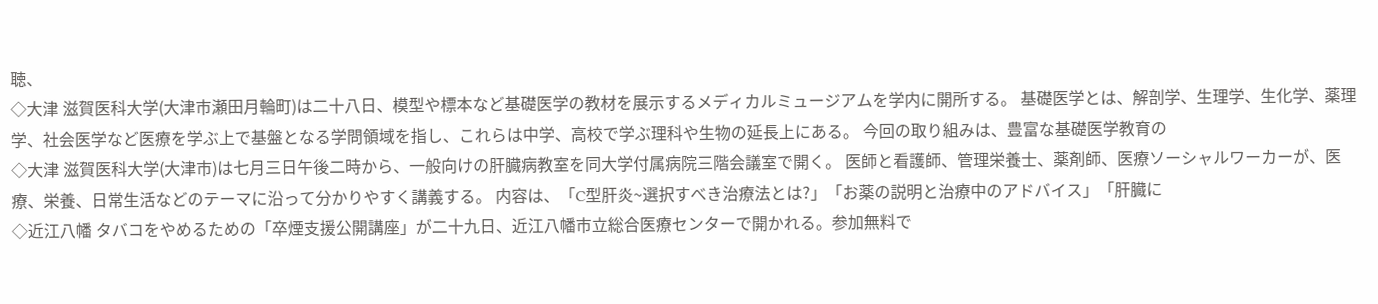聴、
◇大津 滋賀医科大学(大津市瀬田月輪町)は二十八日、模型や標本など基礎医学の教材を展示するメディカルミュージアムを学内に開所する。 基礎医学とは、解剖学、生理学、生化学、薬理学、社会医学など医療を学ぶ上で基盤となる学問領域を指し、これらは中学、高校で学ぶ理科や生物の延長上にある。 今回の取り組みは、豊富な基礎医学教育の
◇大津 滋賀医科大学(大津市)は七月三日午後二時から、一般向けの肝臓病教室を同大学付属病院三階会議室で開く。 医師と看護師、管理栄養士、薬剤師、医療ソーシャルワーカーが、医療、栄養、日常生活などのテーマに沿って分かりやすく講義する。 内容は、「C型肝炎~選択すべき治療法とは?」「お薬の説明と治療中のアドバイス」「肝臓に
◇近江八幡 タバコをやめるための「卒煙支援公開講座」が二十九日、近江八幡市立総合医療センターで開かれる。参加無料で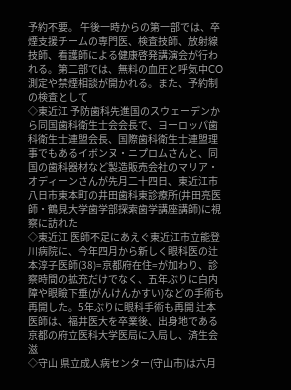予約不要。 午後一時からの第一部では、卒煙支援チームの専門医、検査技師、放射線技師、看護師による健康啓発講演会が行われる。第二部では、無料の血圧と呼気中CO測定や禁煙相談が開かれる。また、予約制の検査として
◇東近江 予防歯科先進国のスウェーデンから同国歯科衛生士会会長で、ヨーロッパ歯科衛生士連盟会長、国際歯科衛生士連盟理事でもあるイボンヌ・ニプロムさんと、同国の歯科器材など製造販売会社のマリア・オディーンさんが先月二十四日、東近江市八日市東本町の井田歯科東診療所(井田亮医師・鶴見大学歯学部探索歯学講座講師)に視察に訪れた
◇東近江 医師不足にあえぐ東近江市立能登川病院に、今年四月から新しく眼科医の辻本淳子医師(38)=京都府在住=が加わり、診察時間の拡充だけでなく、五年ぶりに白内障や眼瞼下垂(がんけんかすい)などの手術も再開した。5年ぶりに眼科手術も再開 辻本医師は、福井医大を卒業後、出身地である京都の府立医科大学医局に入局し、済生会滋
◇守山 県立成人病センター(守山市)は六月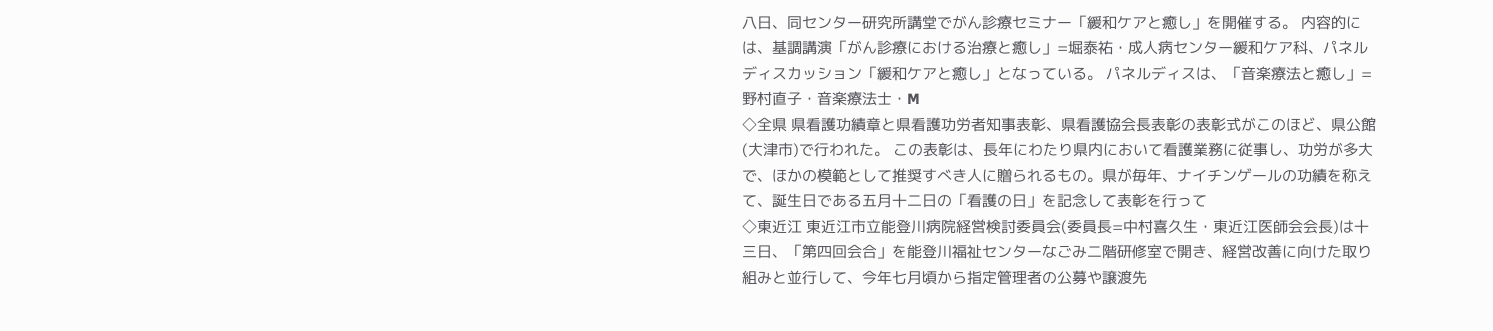八日、同センター研究所講堂でがん診療セミナー「緩和ケアと癒し」を開催する。 内容的には、基調講演「がん診療における治療と癒し」=堀泰祐・成人病センター緩和ケア科、パネルディスカッション「緩和ケアと癒し」となっている。 パネルディスは、「音楽療法と癒し」=野村直子・音楽療法士・M
◇全県 県看護功績章と県看護功労者知事表彰、県看護協会長表彰の表彰式がこのほど、県公館(大津市)で行われた。 この表彰は、長年にわたり県内において看護業務に従事し、功労が多大で、ほかの模範として推奨すべき人に贈られるもの。県が毎年、ナイチンゲールの功績を称えて、誕生日である五月十二日の「看護の日」を記念して表彰を行って
◇東近江 東近江市立能登川病院経営検討委員会(委員長=中村喜久生・東近江医師会会長)は十三日、「第四回会合」を能登川福祉センターなごみ二階研修室で開き、経営改善に向けた取り組みと並行して、今年七月頃から指定管理者の公募や譲渡先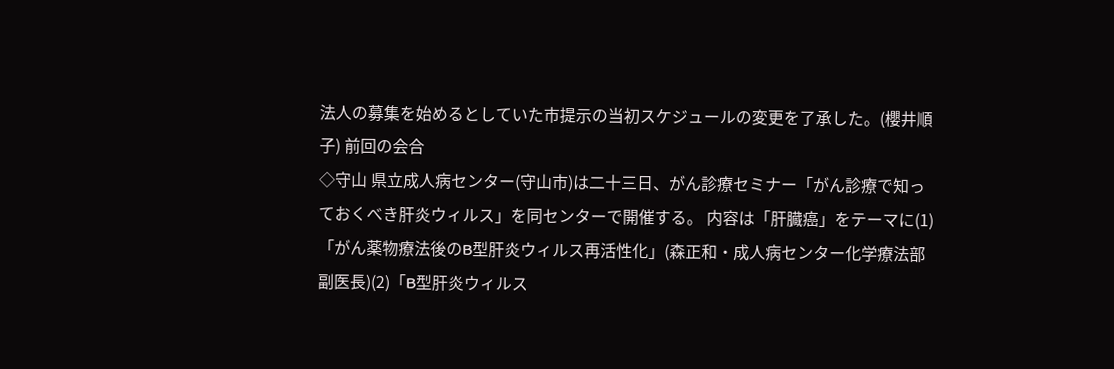法人の募集を始めるとしていた市提示の当初スケジュールの変更を了承した。(櫻井順子) 前回の会合
◇守山 県立成人病センター(守山市)は二十三日、がん診療セミナー「がん診療で知っておくべき肝炎ウィルス」を同センターで開催する。 内容は「肝臓癌」をテーマに(1)「がん薬物療法後のB型肝炎ウィルス再活性化」(森正和・成人病センター化学療法部副医長)(2)「B型肝炎ウィルス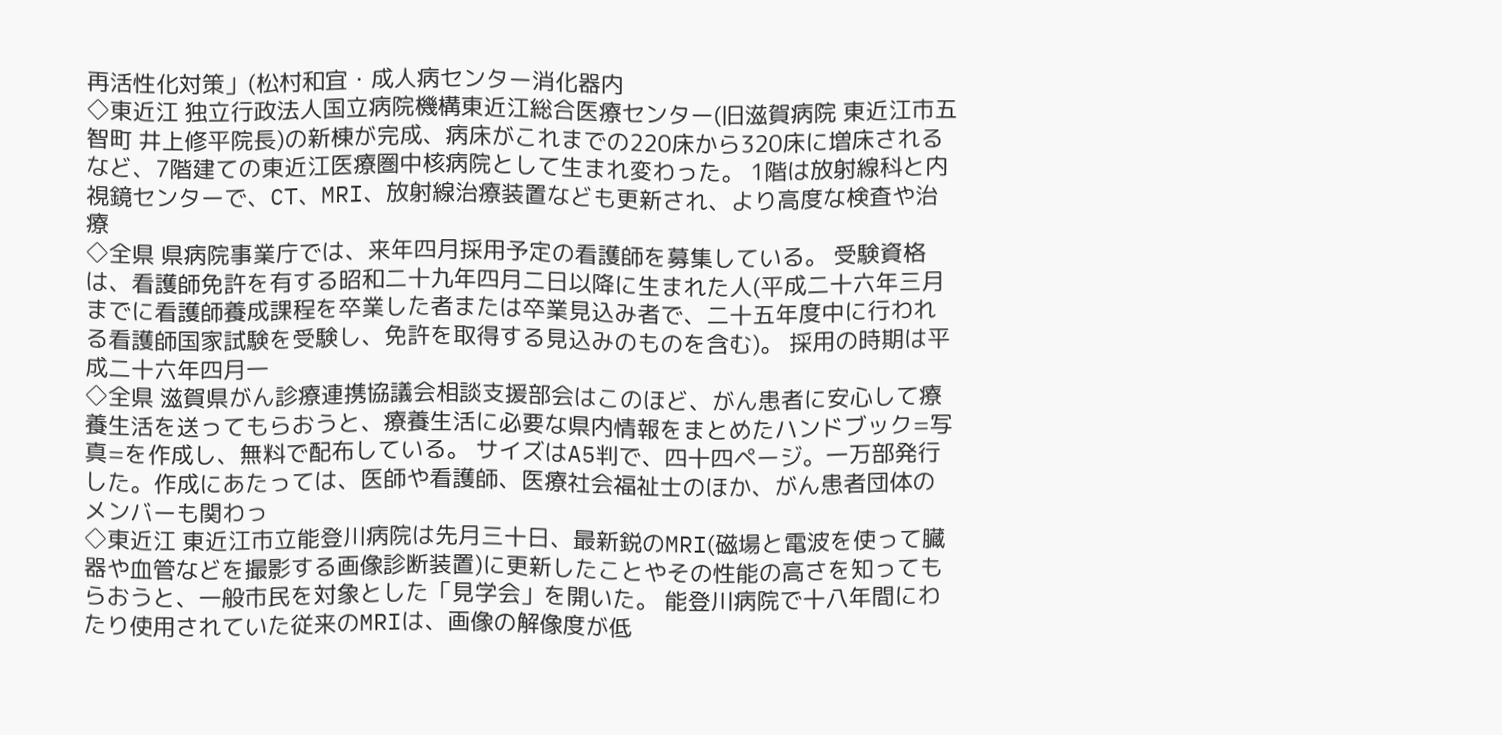再活性化対策」(松村和宜・成人病センター消化器内
◇東近江 独立行政法人国立病院機構東近江総合医療センター(旧滋賀病院 東近江市五智町 井上修平院長)の新棟が完成、病床がこれまでの220床から320床に増床されるなど、7階建ての東近江医療圏中核病院として生まれ変わった。 1階は放射線科と内視鏡センターで、CT、MRI、放射線治療装置なども更新され、より高度な検査や治療
◇全県 県病院事業庁では、来年四月採用予定の看護師を募集している。 受験資格は、看護師免許を有する昭和二十九年四月二日以降に生まれた人(平成二十六年三月までに看護師養成課程を卒業した者または卒業見込み者で、二十五年度中に行われる看護師国家試験を受験し、免許を取得する見込みのものを含む)。 採用の時期は平成二十六年四月一
◇全県 滋賀県がん診療連携協議会相談支援部会はこのほど、がん患者に安心して療養生活を送ってもらおうと、療養生活に必要な県内情報をまとめたハンドブック=写真=を作成し、無料で配布している。 サイズはA5判で、四十四ページ。一万部発行した。作成にあたっては、医師や看護師、医療社会福祉士のほか、がん患者団体のメンバーも関わっ
◇東近江 東近江市立能登川病院は先月三十日、最新鋭のMRI(磁場と電波を使って臓器や血管などを撮影する画像診断装置)に更新したことやその性能の高さを知ってもらおうと、一般市民を対象とした「見学会」を開いた。 能登川病院で十八年間にわたり使用されていた従来のMRIは、画像の解像度が低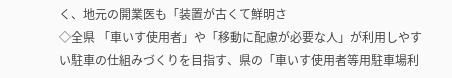く、地元の開業医も「装置が古くて鮮明さ
◇全県 「車いす使用者」や「移動に配慮が必要な人」が利用しやすい駐車の仕組みづくりを目指す、県の「車いす使用者等用駐車場利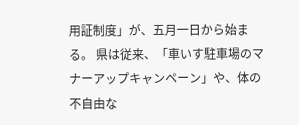用証制度」が、五月一日から始まる。 県は従来、「車いす駐車場のマナーアップキャンペーン」や、体の不自由な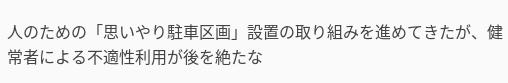人のための「思いやり駐車区画」設置の取り組みを進めてきたが、健常者による不適性利用が後を絶たな